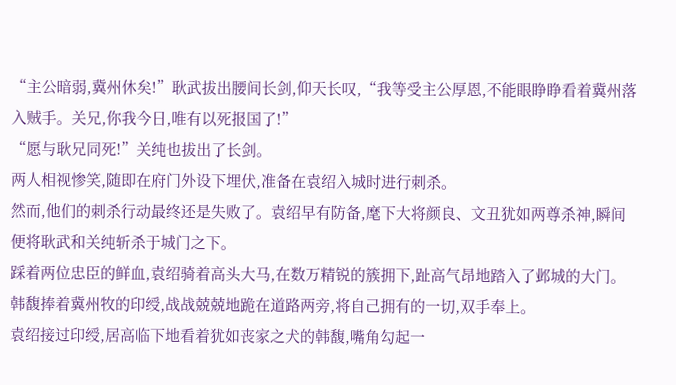“主公暗弱,冀州休矣!”耿武拔出腰间长剑,仰天长叹,“我等受主公厚恩,不能眼睁睁看着冀州落入贼手。关兄,你我今日,唯有以死报国了!”
“愿与耿兄同死!”关纯也拔出了长剑。
两人相视惨笑,随即在府门外设下埋伏,准备在袁绍入城时进行刺杀。
然而,他们的刺杀行动最终还是失败了。袁绍早有防备,麾下大将颜良、文丑犹如两尊杀神,瞬间便将耿武和关纯斩杀于城门之下。
踩着两位忠臣的鲜血,袁绍骑着高头大马,在数万精锐的簇拥下,趾高气昂地踏入了邺城的大门。
韩馥捧着冀州牧的印绶,战战兢兢地跪在道路两旁,将自己拥有的一切,双手奉上。
袁绍接过印绶,居高临下地看着犹如丧家之犬的韩馥,嘴角勾起一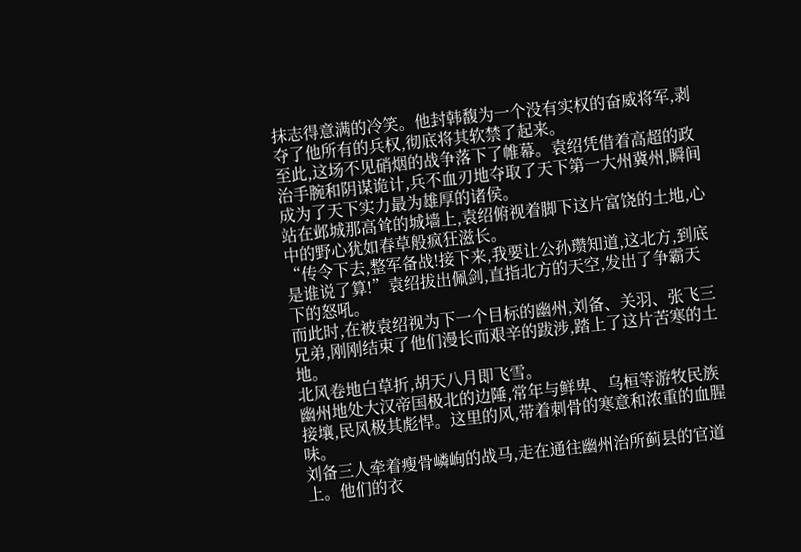抹志得意满的冷笑。他封韩馥为一个没有实权的奋威将军,剥夺了他所有的兵权,彻底将其软禁了起来。
至此,这场不见硝烟的战争落下了帷幕。袁绍凭借着高超的政治手腕和阴谋诡计,兵不血刃地夺取了天下第一大州冀州,瞬间成为了天下实力最为雄厚的诸侯。
站在邺城那高耸的城墙上,袁绍俯视着脚下这片富饶的土地,心中的野心犹如春草般疯狂滋长。
“传令下去,整军备战!接下来,我要让公孙瓒知道,这北方,到底是谁说了算!”袁绍拔出佩剑,直指北方的天空,发出了争霸天下的怒吼。
而此时,在被袁绍视为下一个目标的幽州,刘备、关羽、张飞三兄弟,刚刚结束了他们漫长而艰辛的跋涉,踏上了这片苦寒的土地。
北风卷地白草折,胡天八月即飞雪。
幽州地处大汉帝国极北的边陲,常年与鲜卑、乌桓等游牧民族接壤,民风极其彪悍。这里的风,带着刺骨的寒意和浓重的血腥味。
刘备三人牵着瘦骨嶙峋的战马,走在通往幽州治所蓟县的官道上。他们的衣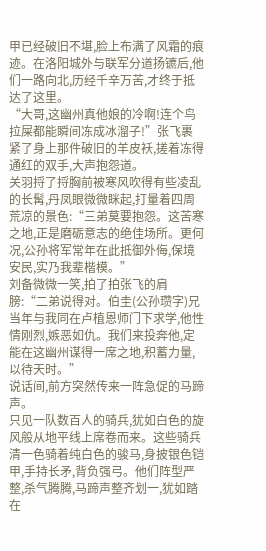甲已经破旧不堪,脸上布满了风霜的痕迹。在洛阳城外与联军分道扬镳后,他们一路向北,历经千辛万苦,才终于抵达了这里。
“大哥,这幽州真他娘的冷啊!连个鸟拉屎都能瞬间冻成冰溜子!”张飞裹紧了身上那件破旧的羊皮袄,搓着冻得通红的双手,大声抱怨道。
关羽捋了捋胸前被寒风吹得有些凌乱的长髯,丹凤眼微微眯起,打量着四周荒凉的景色:“三弟莫要抱怨。这苦寒之地,正是磨砺意志的绝佳场所。更何况,公孙将军常年在此抵御外侮,保境安民,实乃我辈楷模。”
刘备微微一笑,拍了拍张飞的肩膀:“二弟说得对。伯圭(公孙瓒字)兄当年与我同在卢植恩师门下求学,他性情刚烈,嫉恶如仇。我们来投奔他,定能在这幽州谋得一席之地,积蓄力量,以待天时。”
说话间,前方突然传来一阵急促的马蹄声。
只见一队数百人的骑兵,犹如白色的旋风般从地平线上席卷而来。这些骑兵清一色骑着纯白色的骏马,身披银色铠甲,手持长矛,背负强弓。他们阵型严整,杀气腾腾,马蹄声整齐划一,犹如踏在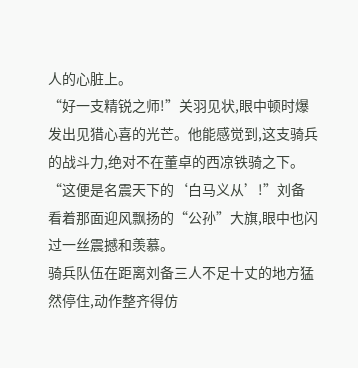人的心脏上。
“好一支精锐之师!”关羽见状,眼中顿时爆发出见猎心喜的光芒。他能感觉到,这支骑兵的战斗力,绝对不在董卓的西凉铁骑之下。
“这便是名震天下的‘白马义从’!”刘备看着那面迎风飘扬的“公孙”大旗,眼中也闪过一丝震撼和羡慕。
骑兵队伍在距离刘备三人不足十丈的地方猛然停住,动作整齐得仿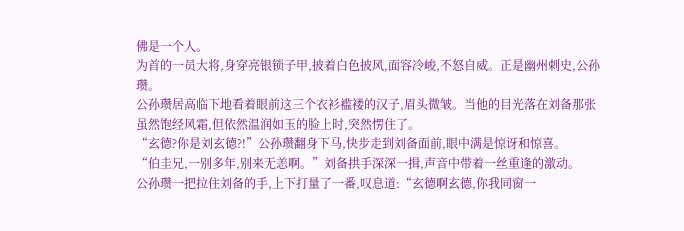佛是一个人。
为首的一员大将,身穿亮银锁子甲,披着白色披风,面容冷峻,不怒自威。正是幽州刺史,公孙瓒。
公孙瓒居高临下地看着眼前这三个衣衫褴褛的汉子,眉头微皱。当他的目光落在刘备那张虽然饱经风霜,但依然温润如玉的脸上时,突然愣住了。
“玄德?你是刘玄德?!”公孙瓒翻身下马,快步走到刘备面前,眼中满是惊讶和惊喜。
“伯圭兄,一别多年,别来无恙啊。”刘备拱手深深一揖,声音中带着一丝重逢的激动。
公孙瓒一把拉住刘备的手,上下打量了一番,叹息道:“玄德啊玄德,你我同窗一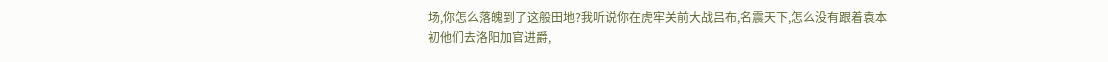场,你怎么落魄到了这般田地?我听说你在虎牢关前大战吕布,名震天下,怎么没有跟着袁本初他们去洛阳加官进爵,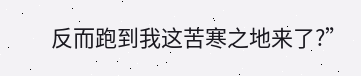反而跑到我这苦寒之地来了?”